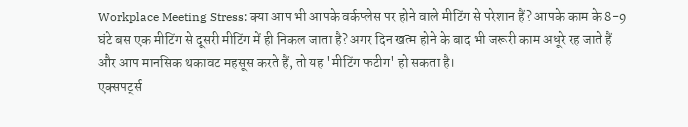Workplace Meeting Stress: क्या आप भी आपके वर्कप्लेस पर होने वाले मीटिंग से परेशान हैं? आपके काम के 8-9 घंटे बस एक मीटिंग से दूसरी मीटिंग में ही निकल जाता है? अगर दिन खत्म होने के बाद भी जरूरी काम अधूरे रह जाते हैं और आप मानसिक थकावट महसूस करते हैं, तो यह 'मीटिंग फटीग' हो सकता है।
एक्सपर्ट्स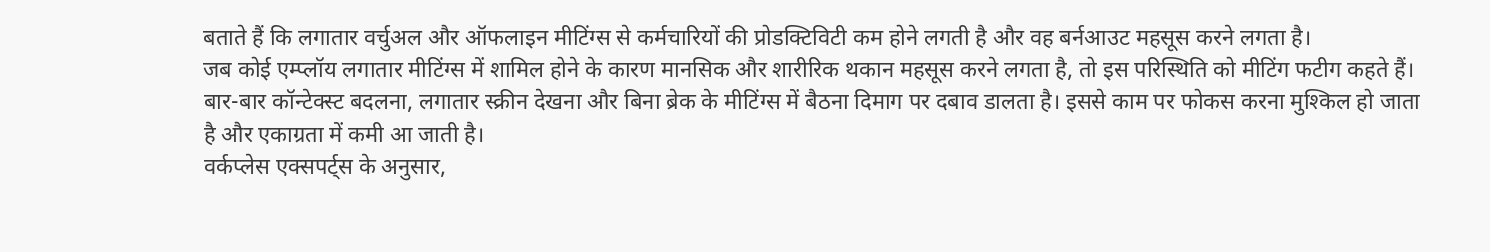बताते हैं कि लगातार वर्चुअल और ऑफलाइन मीटिंग्स से कर्मचारियों की प्रोडक्टिविटी कम होने लगती है और वह बर्नआउट महसूस करने लगता है।
जब कोई एम्प्लॉय लगातार मीटिंग्स में शामिल होने के कारण मानसिक और शारीरिक थकान महसूस करने लगता है, तो इस परिस्थिति को मीटिंग फटीग कहते हैं। बार-बार कॉन्टेक्स्ट बदलना, लगातार स्क्रीन देखना और बिना ब्रेक के मीटिंग्स में बैठना दिमाग पर दबाव डालता है। इससे काम पर फोकस करना मुश्किल हो जाता है और एकाग्रता में कमी आ जाती है।
वर्कप्लेस एक्सपर्ट्स के अनुसार,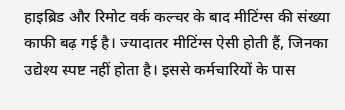हाइब्रिड और रिमोट वर्क कल्चर के बाद मीटिंग्स की संख्या काफी बढ़ गई है। ज्यादातर मीटिंग्स ऐसी होती हैं, जिनका उद्येश्य स्पष्ट नहीं होता है। इससे कर्मचारियों के पास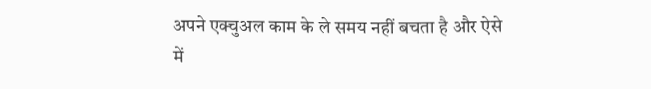अपने एक्चुअल काम के ले समय नहीं बचता है और ऐसे में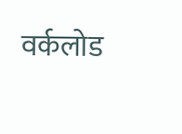वर्कलोड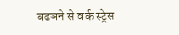बढञने से वर्क स्ट्रेस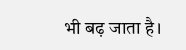भी बढ़ जाता है।